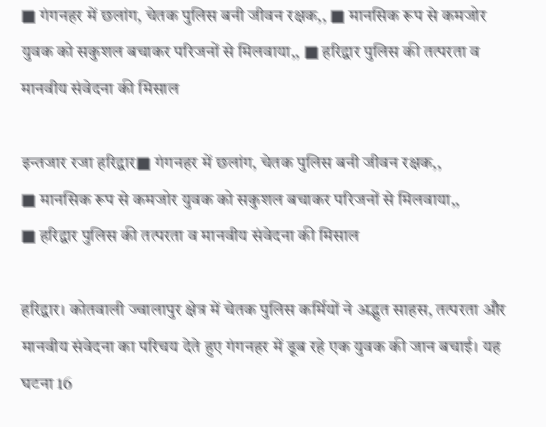■ गंगनहर में छलांग, चेतक पुलिस बनी जीवन रक्षक,, ■ मानसिक रूप से कमजोर युवक को सकुशल बचाकर परिजनों से मिलवाया,, ■ हरिद्वार पुलिस की तत्परता व मानवीय संवेदना की मिसाल

इन्तजार रजा हरिद्वार■ गंगनहर में छलांग, चेतक पुलिस बनी जीवन रक्षक,,
■ मानसिक रूप से कमजोर युवक को सकुशल बचाकर परिजनों से मिलवाया,,
■ हरिद्वार पुलिस की तत्परता व मानवीय संवेदना की मिसाल

हरिद्वार। कोतवाली ज्वालापुर क्षेत्र में चेतक पुलिस कर्मियों ने अद्भुत साहस, तत्परता और मानवीय संवेदना का परिचय देते हुए गंगनहर में डूब रहे एक युवक की जान बचाई। यह घटना 16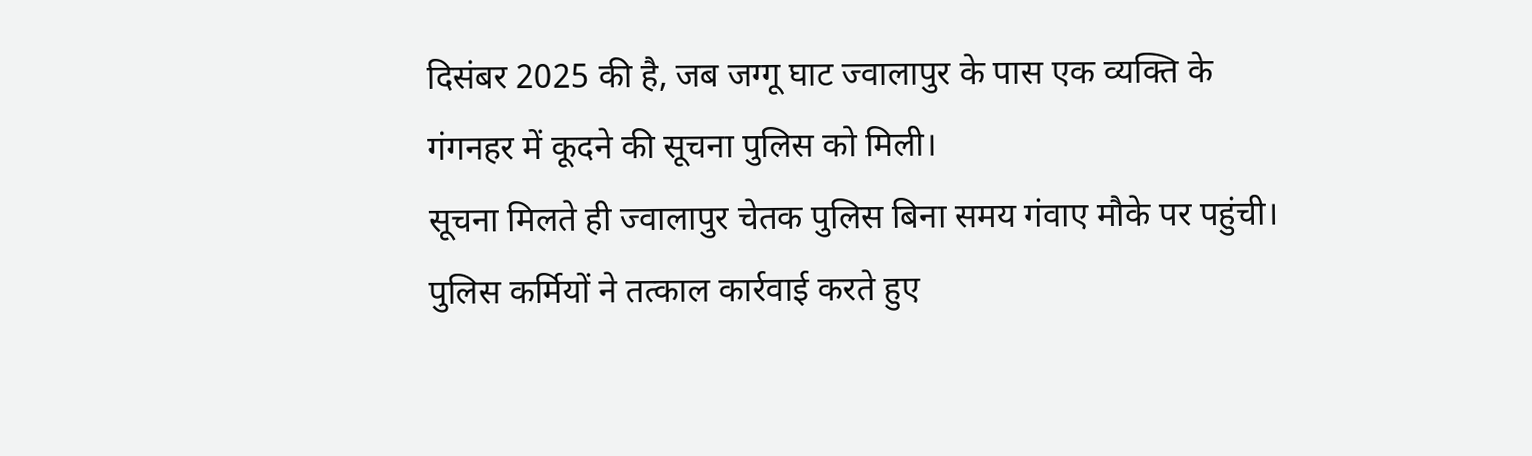दिसंबर 2025 की है, जब जग्गू घाट ज्वालापुर के पास एक व्यक्ति के गंगनहर में कूदने की सूचना पुलिस को मिली।
सूचना मिलते ही ज्वालापुर चेतक पुलिस बिना समय गंवाए मौके पर पहुंची। पुलिस कर्मियों ने तत्काल कार्रवाई करते हुए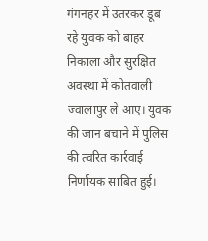गंगनहर में उतरकर डूब रहे युवक को बाहर निकाला और सुरक्षित अवस्था में कोतवाली ज्वालापुर ले आए। युवक की जान बचाने में पुलिस की त्वरित कार्रवाई निर्णायक साबित हुई।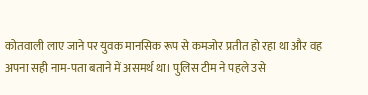कोतवाली लाए जाने पर युवक मानसिक रूप से कमजोर प्रतीत हो रहा था और वह अपना सही नाम-पता बताने में असमर्थ था। पुलिस टीम ने पहले उसे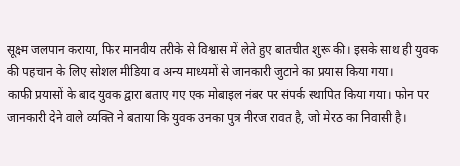सूक्ष्म जलपान कराया, फिर मानवीय तरीके से विश्वास में लेते हुए बातचीत शुरू की। इसके साथ ही युवक की पहचान के लिए सोशल मीडिया व अन्य माध्यमों से जानकारी जुटाने का प्रयास किया गया।
काफी प्रयासों के बाद युवक द्वारा बताए गए एक मोबाइल नंबर पर संपर्क स्थापित किया गया। फोन पर जानकारी देने वाले व्यक्ति ने बताया कि युवक उनका पुत्र नीरज रावत है, जो मेरठ का निवासी है।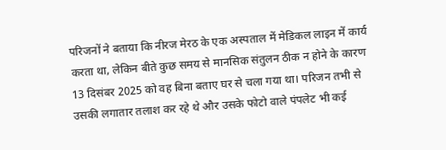परिजनों ने बताया कि नीरज मेरठ के एक अस्पताल में मेडिकल लाइन में कार्य करता था, लेकिन बीते कुछ समय से मानसिक संतुलन ठीक न होने के कारण 13 दिसंबर 2025 को वह बिना बताए घर से चला गया था। परिजन तभी से उसकी लगातार तलाश कर रहे थे और उसके फोटो वाले पंपलेट भी कई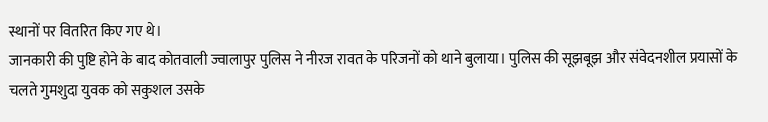स्थानों पर वितरित किए गए थे।
जानकारी की पुष्टि होने के बाद कोतवाली ज्वालापुर पुलिस ने नीरज रावत के परिजनों को थाने बुलाया। पुलिस की सूझबूझ और संवेदनशील प्रयासों के चलते गुमशुदा युवक को सकुशल उसके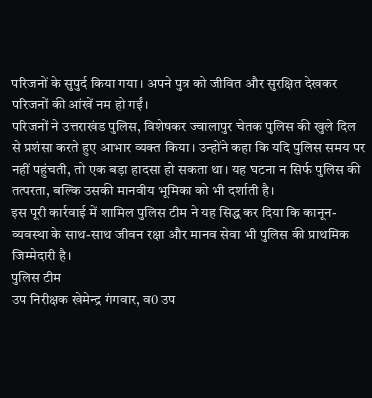परिजनों के सुपुर्द किया गया। अपने पुत्र को जीवित और सुरक्षित देखकर परिजनों की आंखें नम हो गईं।
परिजनों ने उत्तराखंड पुलिस, विशेषकर ज्वालापुर चेतक पुलिस की खुले दिल से प्रशंसा करते हुए आभार व्यक्त किया। उन्होंने कहा कि यदि पुलिस समय पर नहीं पहुंचती, तो एक बड़ा हादसा हो सकता था। यह घटना न सिर्फ पुलिस की तत्परता, बल्कि उसकी मानवीय भूमिका को भी दर्शाती है।
इस पूरी कार्रवाई में शामिल पुलिस टीम ने यह सिद्ध कर दिया कि कानून-व्यवस्था के साथ-साथ जीवन रक्षा और मानव सेवा भी पुलिस की प्राथमिक जिम्मेदारी है।
पुलिस टीम
उप निरीक्षक खेमेन्द्र गंगवार, व0 उप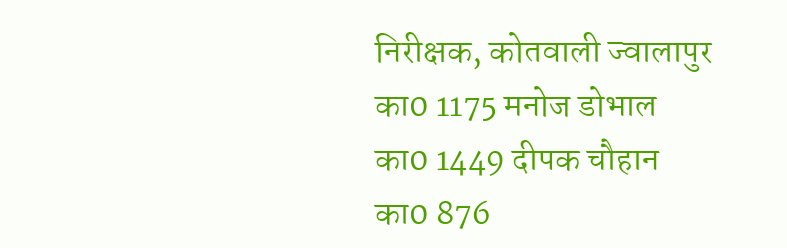निरीक्षक, कोतवाली ज्वालापुर
का0 1175 मनोज डोभाल
का0 1449 दीपक चौहान
का0 876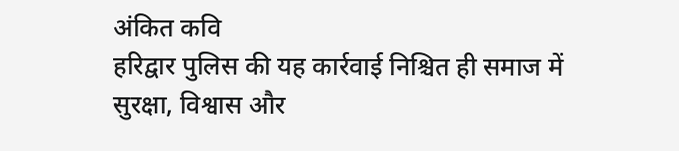अंकित कवि
हरिद्वार पुलिस की यह कार्रवाई निश्चित ही समाज में सुरक्षा, विश्वास और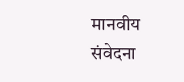मानवीय संवेदना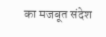का मजबूत संदेश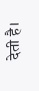देती है।